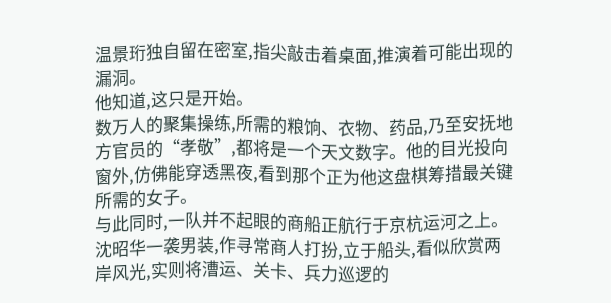温景珩独自留在密室,指尖敲击着桌面,推演着可能出现的漏洞。
他知道,这只是开始。
数万人的聚集操练,所需的粮饷、衣物、药品,乃至安抚地方官员的“孝敬”,都将是一个天文数字。他的目光投向窗外,仿佛能穿透黑夜,看到那个正为他这盘棋筹措最关键所需的女子。
与此同时,一队并不起眼的商船正航行于京杭运河之上。沈昭华一袭男装,作寻常商人打扮,立于船头,看似欣赏两岸风光,实则将漕运、关卡、兵力巡逻的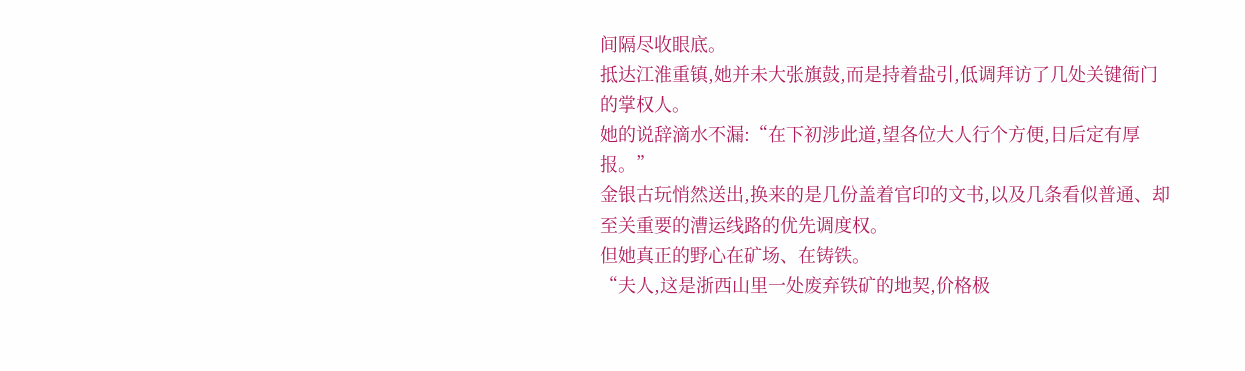间隔尽收眼底。
抵达江淮重镇,她并未大张旗鼓,而是持着盐引,低调拜访了几处关键衙门的掌权人。
她的说辞滴水不漏:“在下初涉此道,望各位大人行个方便,日后定有厚报。”
金银古玩悄然送出,换来的是几份盖着官印的文书,以及几条看似普通、却至关重要的漕运线路的优先调度权。
但她真正的野心在矿场、在铸铁。
“夫人,这是浙西山里一处废弃铁矿的地契,价格极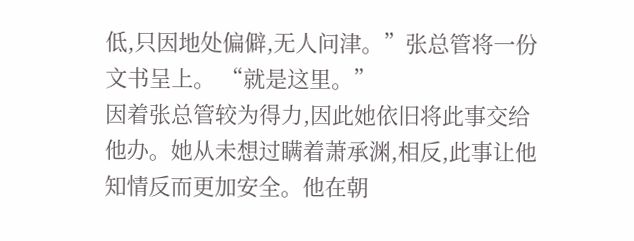低,只因地处偏僻,无人问津。”张总管将一份文书呈上。 “就是这里。”
因着张总管较为得力,因此她依旧将此事交给他办。她从未想过瞒着萧承渊,相反,此事让他知情反而更加安全。他在朝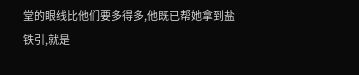堂的眼线比他们要多得多,他既已帮她拿到盐铁引,就是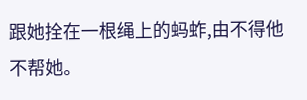跟她拴在一根绳上的蚂蚱,由不得他不帮她。